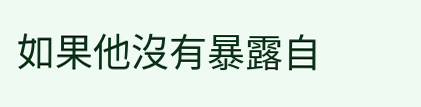如果他沒有暴露自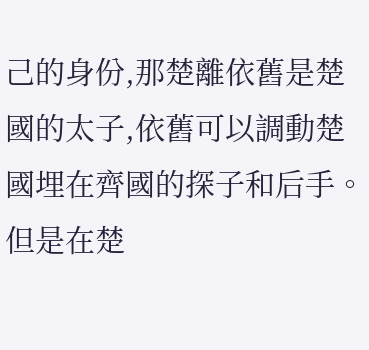己的身份,那楚離依舊是楚國的太子,依舊可以調動楚國埋在齊國的探子和后手。
但是在楚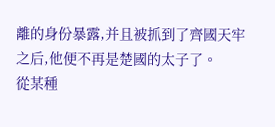離的身份暴露,并且被抓到了齊國天牢之后,他便不再是楚國的太子了。
從某種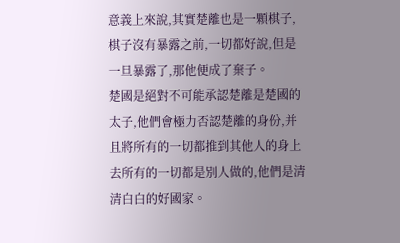意義上來說,其實楚離也是一顆棋子,棋子沒有暴露之前,一切都好說,但是一旦暴露了,那他便成了棄子。
楚國是絕對不可能承認楚離是楚國的太子,他們會極力否認楚離的身份,并且將所有的一切都推到其他人的身上去所有的一切都是別人做的,他們是清清白白的好國家。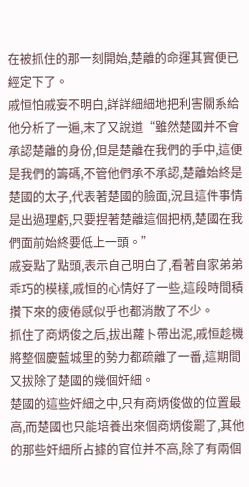在被抓住的那一刻開始,楚離的命運其實便已經定下了。
戚恒怕戚妄不明白,詳詳細細地把利害關系給他分析了一遍,末了又說道“雖然楚國并不會承認楚離的身份,但是楚離在我們的手中,這便是我們的籌碼,不管他們承不承認,楚離始終是楚國的太子,代表著楚國的臉面,況且這件事情是出過理虧,只要捏著楚離這個把柄,楚國在我們面前始終要低上一頭。”
戚妄點了點頭,表示自己明白了,看著自家弟弟乖巧的模樣,戚恒的心情好了一些,這段時間積攢下來的疲倦感似乎也都消散了不少。
抓住了商炳俊之后,拔出蘿卜帶出泥,戚恒趁機將整個慶藍城里的勢力都疏離了一番,這期間又拔除了楚國的幾個奸細。
楚國的這些奸細之中,只有商炳俊做的位置最高,而楚國也只能培養出來個商炳俊罷了,其他的那些奸細所占據的官位并不高,除了有兩個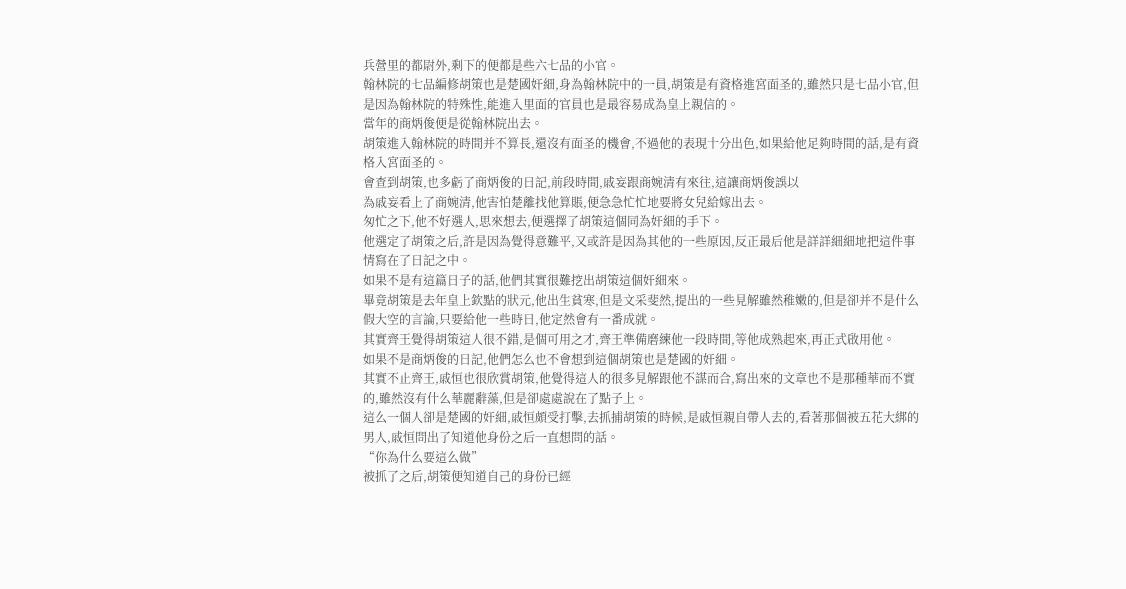兵營里的都尉外,剩下的便都是些六七品的小官。
翰林院的七品編修胡策也是楚國奸細,身為翰林院中的一員,胡策是有資格進宮面圣的,雖然只是七品小官,但是因為翰林院的特殊性,能進入里面的官員也是最容易成為皇上親信的。
當年的商炳俊便是從翰林院出去。
胡策進入翰林院的時間并不算長,還沒有面圣的機會,不過他的表現十分出色,如果給他足夠時間的話,是有資格入宮面圣的。
會查到胡策,也多虧了商炳俊的日記,前段時間,戚妄跟商婉清有來往,這讓商炳俊誤以
為戚妄看上了商婉清,他害怕楚離找他算賬,便急急忙忙地要將女兒給嫁出去。
匆忙之下,他不好選人,思來想去,便選擇了胡策這個同為奸細的手下。
他選定了胡策之后,許是因為覺得意難平,又或許是因為其他的一些原因,反正最后他是詳詳細細地把這件事情寫在了日記之中。
如果不是有這篇日子的話,他們其實很難挖出胡策這個奸細來。
畢竟胡策是去年皇上欽點的狀元,他出生貧寒,但是文采斐然,提出的一些見解雖然稚嫩的,但是卻并不是什么假大空的言論,只要給他一些時日,他定然會有一番成就。
其實齊王覺得胡策這人很不錯,是個可用之才,齊王準備磨練他一段時間,等他成熟起來,再正式啟用他。
如果不是商炳俊的日記,他們怎么也不會想到這個胡策也是楚國的奸細。
其實不止齊王,戚恒也很欣賞胡策,他覺得這人的很多見解跟他不謀而合,寫出來的文章也不是那種華而不實的,雖然沒有什么華麗辭藻,但是卻處處說在了點子上。
這么一個人卻是楚國的奸細,戚恒頗受打擊,去抓捕胡策的時候,是戚恒親自帶人去的,看著那個被五花大綁的男人,戚恒問出了知道他身份之后一直想問的話。
“你為什么要這么做”
被抓了之后,胡策便知道自己的身份已經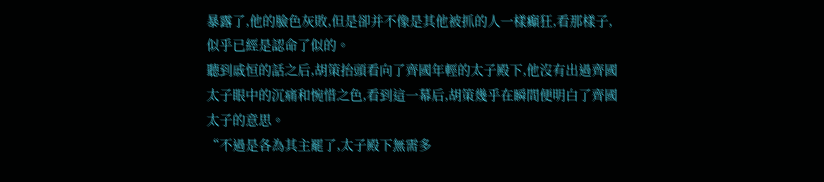暴露了,他的臉色灰敗,但是卻并不像是其他被抓的人一樣癲狂,看那樣子,似乎已經是認命了似的。
聽到戚恒的話之后,胡策抬頭看向了齊國年輕的太子殿下,他沒有出過齊國太子眼中的沉痛和惋惜之色,看到這一幕后,胡策幾乎在瞬間便明白了齊國太子的意思。
“不過是各為其主罷了,太子殿下無需多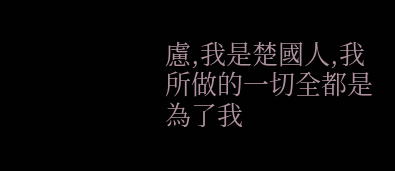慮,我是楚國人,我所做的一切全都是為了我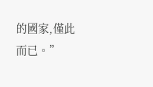的國家,僅此而已。”